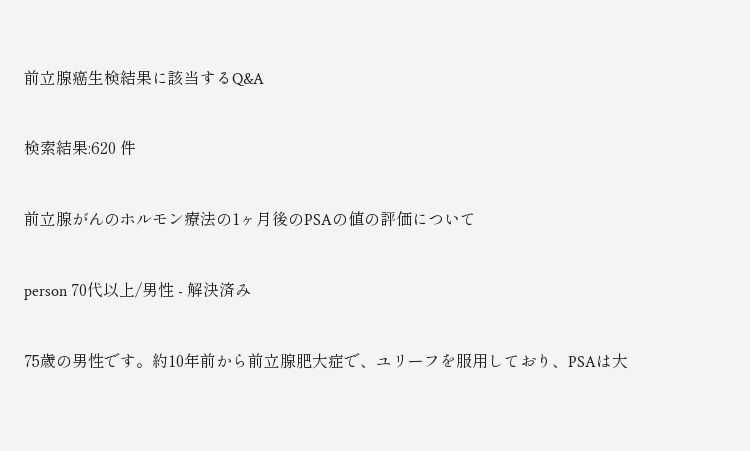前立腺癌生検結果に該当するQ&A

検索結果:620 件

前立腺がんのホルモン療法の1ヶ月後のPSAの値の評価について

person 70代以上/男性 - 解決済み

75歳の男性です。約10年前から前立腺肥大症で、ユリーフを服用しており、PSAは大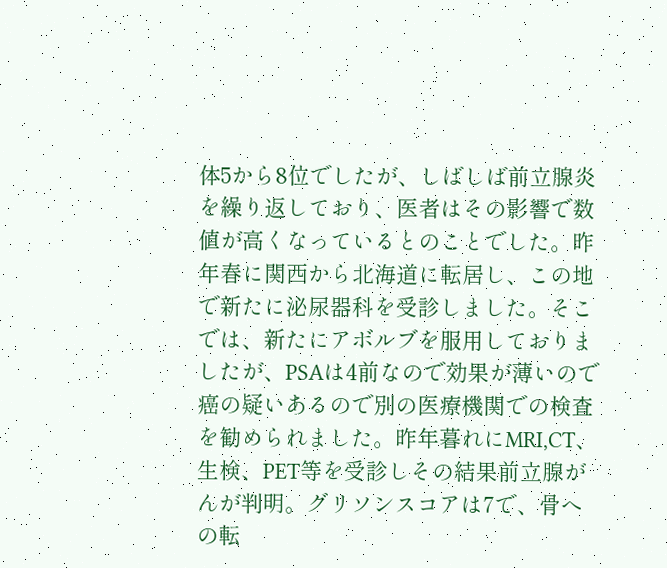体5から8位でしたが、しばしば前立腺炎を繰り返しており、医者はその影響で数値が高くなっているとのことでした。昨年春に関西から北海道に転居し、この地で新たに泌尿器科を受診しました。そこでは、新たにアボルブを服用しておりましたが、PSAは4前なので効果が薄いので癌の疑いあるので別の医療機関での検査を勧められました。昨年暮れにMRI,CT、生検、PET等を受診しその結果前立腺がんが判明。グリソンスコアは7で、骨への転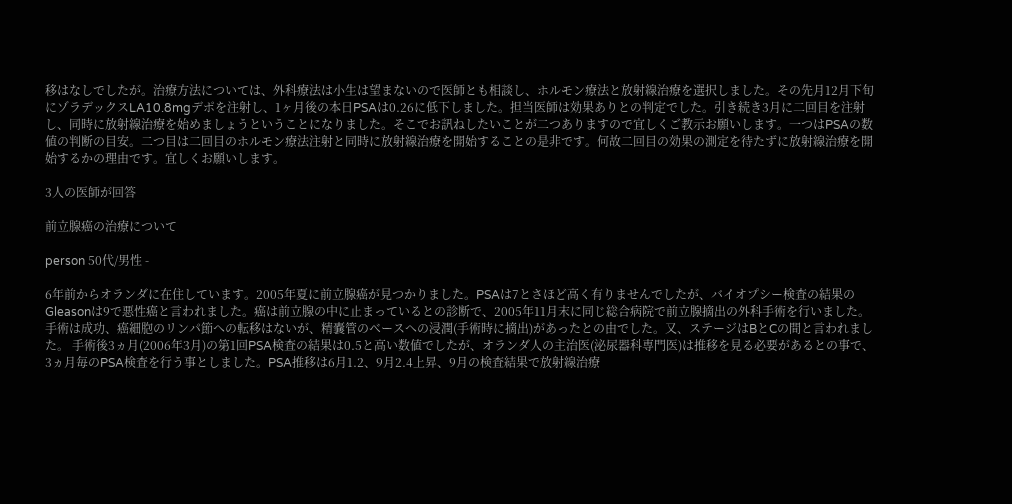移はなしでしたが。治療方法については、外科療法は小生は望まないので医師とも相談し、ホルモン療法と放射線治療を選択しました。その先月12月下旬にゾラデックスLA10.8mgデポを注射し、1ヶ月後の本日PSAは0.26に低下しました。担当医師は効果ありとの判定でした。引き続き3月に二回目を注射し、同時に放射線治療を始めましょうということになりました。そこでお訊ねしたいことが二つありますので宜しくご教示お願いします。一つはPSAの数値の判断の目安。二つ目は二回目のホルモン療法注射と同時に放射線治療を開始することの是非です。何故二回目の効果の測定を待たずに放射線治療を開始するかの理由です。宜しくお願いします。

3人の医師が回答

前立腺癌の治療について

person 50代/男性 -

6年前からオランダに在住しています。2005年夏に前立腺癌が見つかりました。PSAは7とさほど高く有りませんでしたが、バイオプシー検査の結果のGleasonは9で悪性癌と言われました。癌は前立腺の中に止まっているとの診断で、2005年11月末に同じ総合病院で前立腺摘出の外科手術を行いました。手術は成功、癌細胞のリンパ節への転移はないが、精嚢管のベースへの浸潤(手術時に摘出)があったとの由でした。又、ステージはBとCの間と言われました。 手術後3ヵ月(2006年3月)の第1回PSA検査の結果は0.5と高い数値でしたが、オランダ人の主治医(泌尿器科専門医)は推移を見る必要があるとの事で、3ヵ月毎のPSA検査を行う事としました。PSA推移は6月1.2、9月2.4上昇、9月の検査結果で放射線治療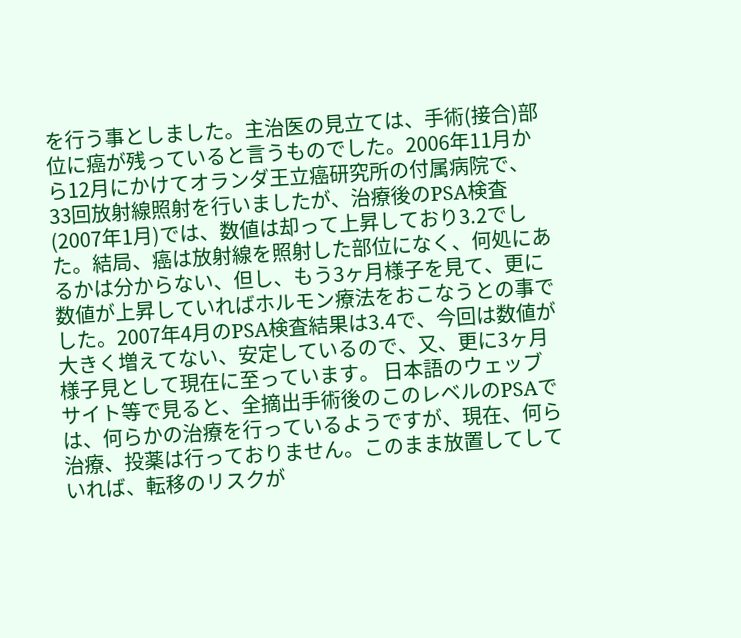を行う事としました。主治医の見立ては、手術(接合)部位に癌が残っていると言うものでした。2006年11月から12月にかけてオランダ王立癌研究所の付属病院で、33回放射線照射を行いましたが、治療後のPSA検査(2007年1月)では、数値は却って上昇しており3.2でした。結局、癌は放射線を照射した部位になく、何処にあるかは分からない、但し、もう3ヶ月様子を見て、更に数値が上昇していればホルモン療法をおこなうとの事でした。2007年4月のPSA検査結果は3.4で、今回は数値が大きく増えてない、安定しているので、又、更に3ヶ月様子見として現在に至っています。 日本語のウェッブサイト等で見ると、全摘出手術後のこのレベルのPSAでは、何らかの治療を行っているようですが、現在、何ら治療、投薬は行っておりません。このまま放置してしていれば、転移のリスクが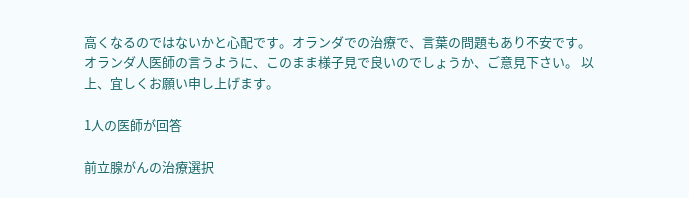高くなるのではないかと心配です。オランダでの治療で、言葉の問題もあり不安です。オランダ人医師の言うように、このまま様子見で良いのでしょうか、ご意見下さい。 以上、宜しくお願い申し上げます。

1人の医師が回答

前立腺がんの治療選択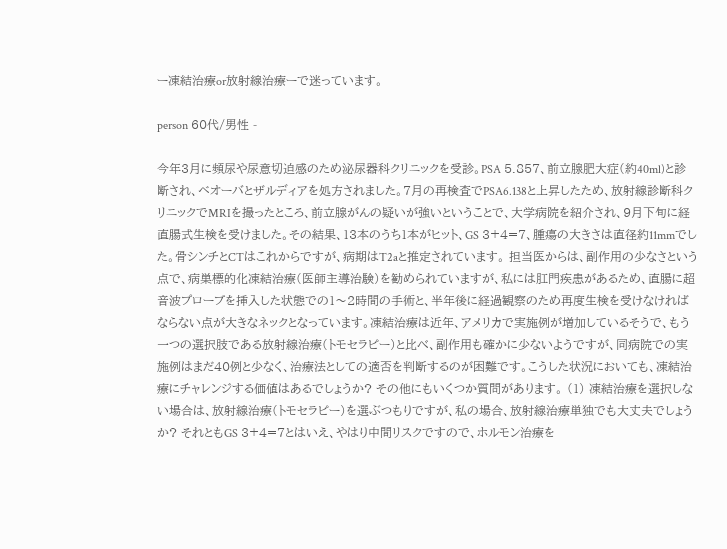ー凍結治療or放射線治療ーで迷っています。

person 60代/男性 -

今年3月に頻尿や尿意切迫感のため泌尿器科クリニックを受診。PSA 5.857、前立腺肥大症(約40ml)と診断され、ベオーバとザルディアを処方されました。7月の再検査でPSA6.138と上昇したため、放射線診断科クリニックでMRIを撮ったところ、前立腺がんの疑いが強いということで、大学病院を紹介され、9月下旬に経直腸式生検を受けました。その結果、13本のうち1本がヒット、GS 3+4=7、腫瘍の大きさは直径約11mmでした。骨シンチとCTはこれからですが、病期はT2aと推定されています。 担当医からは、副作用の少なさという点で、病巣標的化凍結治療(医師主導治験)を勧められていますが、私には肛門疾患があるため、直腸に超音波プローブを挿入した状態での1〜2時間の手術と、半年後に経過観察のため再度生検を受けなければならない点が大きなネックとなっています。凍結治療は近年、アメリカで実施例が増加しているそうで、もう一つの選択肢である放射線治療(トモセラピー)と比べ、副作用も確かに少ないようですが、同病院での実施例はまだ40例と少なく、治療法としての適否を判断するのが困難です。こうした状況においても、凍結治療にチャレンジする価値はあるでしょうか? その他にもいくつか質問があります。 (1) 凍結治療を選択しない場合は、放射線治療(トモセラピー)を選ぶつもりですが、私の場合、放射線治療単独でも大丈夫でしょうか? それともGS 3+4=7とはいえ、やはり中間リスクですので、ホルモン治療を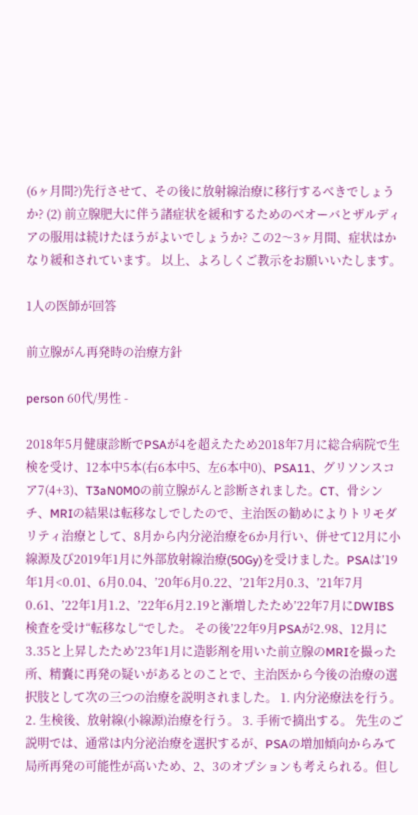(6ヶ月間?)先行させて、その後に放射線治療に移行するべきでしょうか? (2) 前立腺肥大に伴う諸症状を緩和するためのベオーバとザルディアの服用は続けたほうがよいでしょうか? この2〜3ヶ月間、症状はかなり緩和されています。 以上、よろしくご教示をお願いいたします。

1人の医師が回答

前立腺がん再発時の治療方針

person 60代/男性 -

2018年5月健康診断でPSAが4を超えたため2018年7月に総合病院で生検を受け、12本中5本(右6本中5、左6本中0)、PSA11、グリソンスコア7(4+3)、T3aN0M0の前立腺がんと診断されました。CT、骨シンチ、MRIの結果は転移なしでしたので、主治医の勧めによりトリモダリティ治療として、8月から内分泌治療を6か月行い、併せて12月に小線源及び2019年1月に外部放射線治療(50Gy)を受けました。PSAは’19年1月<0.01、6月0.04、’20年6月0.22、’21年2月0.3、’21年7月0.61、’22年1月1.2、’22年6月2.19と漸増したため’22年7月にDWIBS検査を受け“転移なし“でした。 その後’22年9月PSAが2.98、12月に3.35と上昇したため’23年1月に造影剤を用いた前立腺のMRIを撮った所、精嚢に再発の疑いがあるとのことで、主治医から今後の治療の選択肢として次の三つの治療を説明されました。 1. 内分泌療法を行う。 2. 生検後、放射線(小線源)治療を行う。 3. 手術で摘出する。 先生のご説明では、通常は内分泌治療を選択するが、PSAの増加傾向からみて局所再発の可能性が高いため、2、3のオプションも考えられる。但し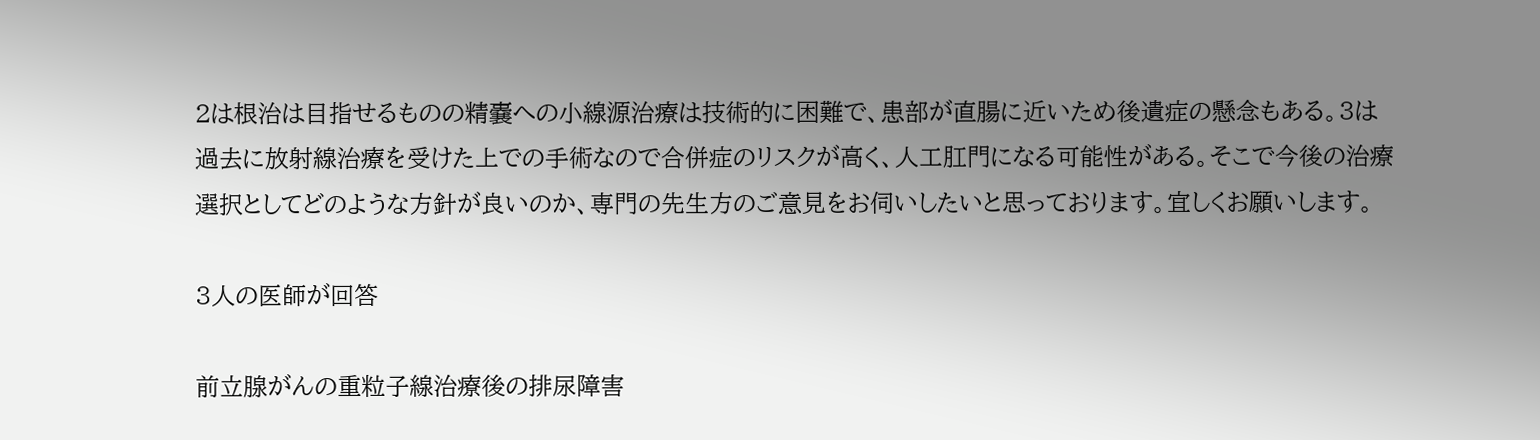2は根治は目指せるものの精嚢への小線源治療は技術的に困難で、患部が直腸に近いため後遺症の懸念もある。3は過去に放射線治療を受けた上での手術なので合併症のリスクが高く、人工肛門になる可能性がある。そこで今後の治療選択としてどのような方針が良いのか、専門の先生方のご意見をお伺いしたいと思っております。宜しくお願いします。

3人の医師が回答

前立腺がんの重粒子線治療後の排尿障害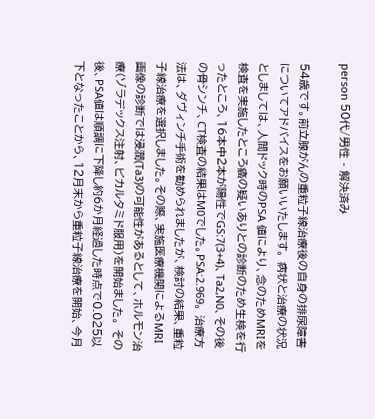person 50代/男性 - 解決済み

54歳です。前立腺がんの重粒子線治療後の自身の排尿障害についてアドバイスをお願いいたします。 病状と治療の状況としましては、人間ドック時のPSA 値により、念のためMRIを検査を実施したところ癌の疑いありとの診断のため生検を行ったところ、16本中2本が陽性でGS:7(3+4)、Ta2,N0、その後の骨シンチ、CT検査の結果はM0でした。PSA:2.969。 治療方法は、ダヴィンチ手術を勧められましたが、検討の結果、重粒子線治療を選択しました。その際、実施医療機関によるMRI画像の診断では浸潤(Ta3)の可能性があるとして、ホルモン治療(ゾラデックス注射、ビカルタミド服用)を開始ました。 その後、PSA値は順調に下降し約6か月経過した時点で0.025以下となったことから、12月末から重粒子線治療を開始、今月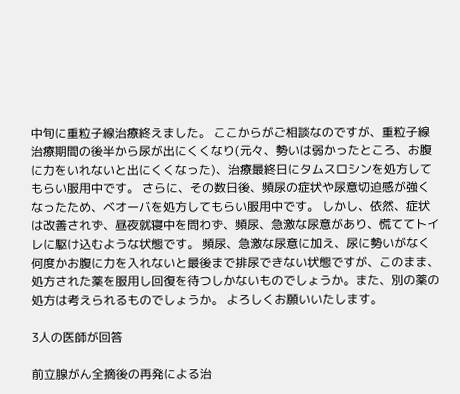中旬に重粒子線治療終えました。 ここからがご相談なのですが、重粒子線治療期間の後半から尿が出にくくなり(元々、勢いは弱かったところ、お腹に力をいれないと出にくくなった)、治療最終日にタムスロシンを処方してもらい服用中です。 さらに、その数日後、頻尿の症状や尿意切迫感が強くなったため、ベオーバを処方してもらい服用中です。 しかし、依然、症状は改善されず、昼夜就寝中を問わず、頻尿、急激な尿意があり、慌ててトイレに駆け込むような状態です。 頻尿、急激な尿意に加え、尿に勢いがなく何度かお腹に力を入れないと最後まで排尿できない状態ですが、このまま、処方された薬を服用し回復を待つしかないものでしょうか。また、別の薬の処方は考えられるものでしょうか。 よろしくお願いいたします。

3人の医師が回答

前立腺がん全摘後の再発による治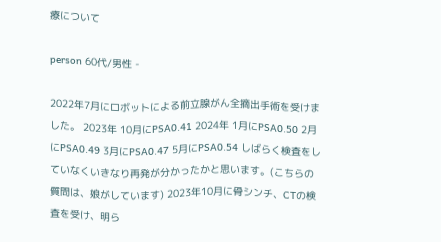療について

person 60代/男性 -

2022年7月にロボットによる前立腺がん全摘出手術を受けました。 2023年 10月にPSA0.41 2024年 1月にPSA0.50 2月にPSA0.49 3月にPSA0.47 5月にPSA0.54 しばらく検査をしていなくいきなり再発が分かったかと思います。(こちらの質問は、娘がしています) 2023年10月に骨シンチ、CTの検査を受け、明ら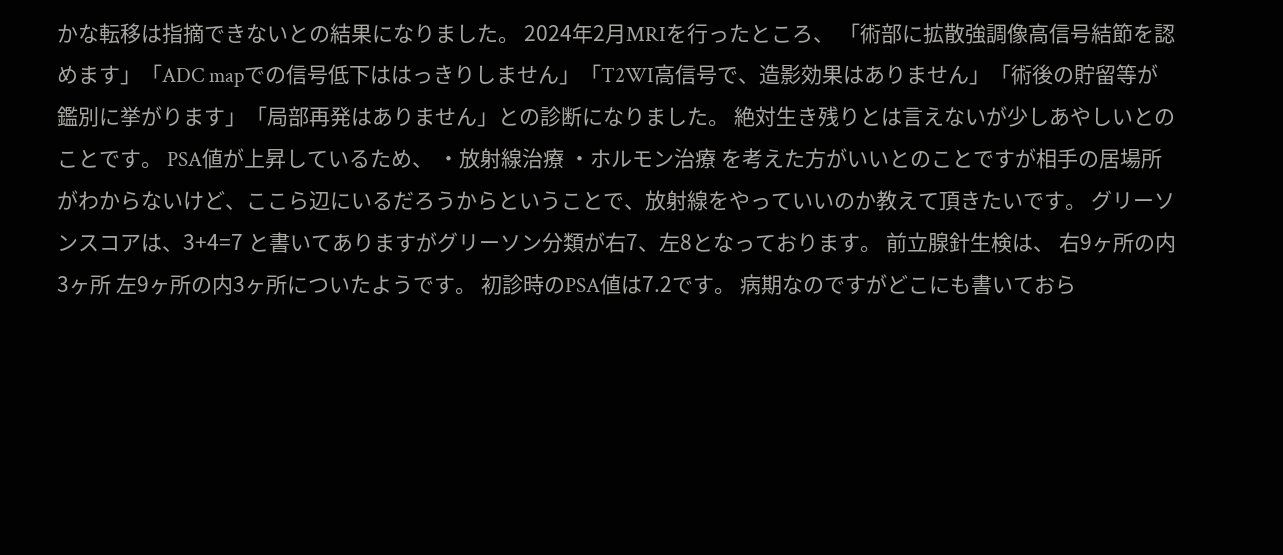かな転移は指摘できないとの結果になりました。 2024年2月MRIを行ったところ、 「術部に拡散強調像高信号結節を認めます」「ADC mapでの信号低下ははっきりしません」「T2WI高信号で、造影効果はありません」「術後の貯留等が鑑別に挙がります」「局部再発はありません」との診断になりました。 絶対生き残りとは言えないが少しあやしいとのことです。 PSA値が上昇しているため、 ・放射線治療 ・ホルモン治療 を考えた方がいいとのことですが相手の居場所がわからないけど、ここら辺にいるだろうからということで、放射線をやっていいのか教えて頂きたいです。 グリーソンスコアは、3+4=7 と書いてありますがグリーソン分類が右7、左8となっております。 前立腺針生検は、 右9ヶ所の内3ヶ所 左9ヶ所の内3ヶ所についたようです。 初診時のPSA値は7.2です。 病期なのですがどこにも書いておら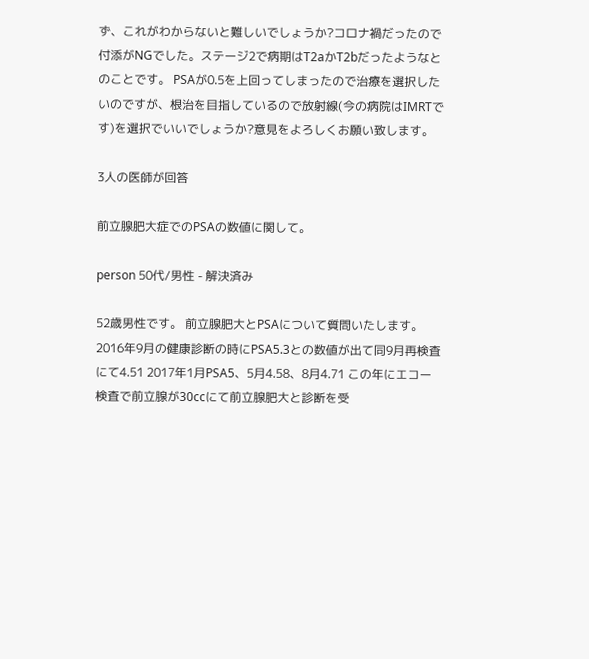ず、これがわからないと難しいでしょうか?コロナ禍だったので付添がNGでした。ステージ2で病期はT2aかT2bだったようなとのことです。 PSAが0.5を上回ってしまったので治療を選択したいのですが、根治を目指しているので放射線(今の病院はIMRTです)を選択でいいでしょうか?意見をよろしくお願い致します。

3人の医師が回答

前立腺肥大症でのPSAの数値に関して。

person 50代/男性 - 解決済み

52歳男性です。 前立腺肥大とPSAについて質問いたします。 2016年9月の健康診断の時にPSA5.3との数値が出て同9月再検査にて4.51 2017年1月PSA5、5月4.58、8月4.71 この年にエコー検査で前立腺が30ccにて前立腺肥大と診断を受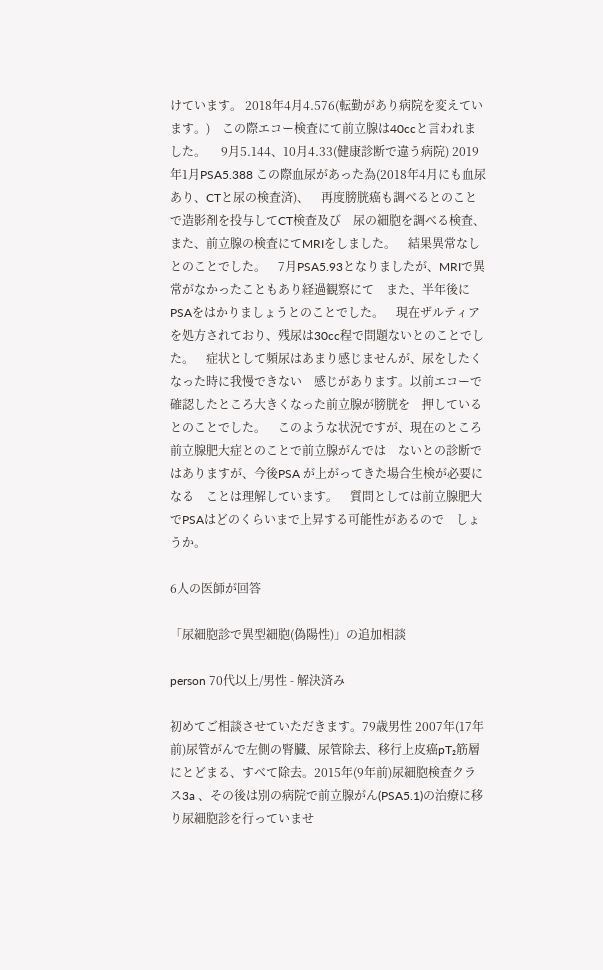けています。 2018年4月4.576(転勤があり病院を変えています。)    この際エコー検査にて前立腺は40ccと言われました。     9月5.144、10月4.33(健康診断で違う病院) 2019年1月PSA5.388 この際血尿があった為(2018年4月にも血尿あり、CTと尿の検査済)、    再度膀胱癌も調べるとのことで造影剤を投与してCT検査及び    尿の細胞を調べる検査、また、前立腺の検査にてMRIをしました。    結果異常なしとのことでした。    7月PSA5.93となりましたが、MRIで異常がなかったこともあり経過観察にて    また、半年後にPSAをはかりましょうとのことでした。    現在ザルティアを処方されており、残尿は30cc程で問題ないとのことでした。    症状として頻尿はあまり感じませんが、尿をしたくなった時に我慢できない    感じがあります。以前エコーで確認したところ大きくなった前立腺が膀胱を    押しているとのことでした。    このような状況ですが、現在のところ前立腺肥大症とのことで前立腺がんでは    ないとの診断ではありますが、今後PSA が上がってきた場合生検が必要になる    ことは理解しています。    質問としては前立腺肥大でPSAはどのくらいまで上昇する可能性があるので    しょうか。

6人の医師が回答

「尿細胞診で異型細胞(偽陽性)」の追加相談

person 70代以上/男性 - 解決済み

初めてご相談させていただきます。79歳男性 2007年(17年前)尿管がんで左側の腎臓、尿管除去、移行上皮癌pT₂筋層にとどまる、すべて除去。2015年(9年前)尿細胞検査クラス3a 、その後は別の病院で前立腺がん(PSA5.1)の治療に移り尿細胞診を行っていませ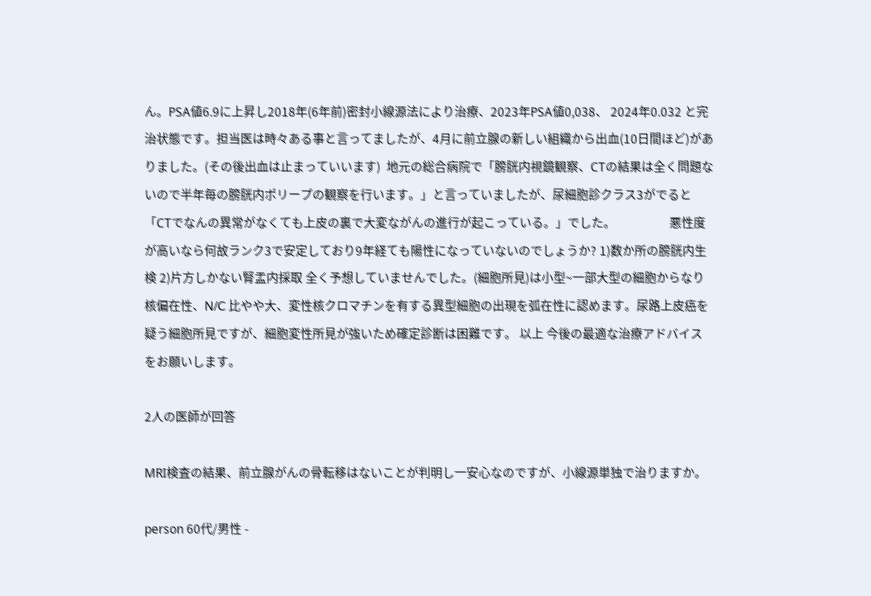ん。PSA値6.9に上昇し2018年(6年前)密封小線源法により治療、2023年PSA値0,038、 2024年0.032 と完治状態です。担当医は時々ある事と言ってましたが、4月に前立腺の新しい組織から出血(10日間ほど)がありました。(その後出血は止まっていいます)  地元の総合病院で「膀胱内視鏡観察、CTの結果は全く問題ないので半年毎の膀胱内ポリープの観察を行います。」と言っていましたが、尿細胞診クラス3がでると「CTでなんの異常がなくても上皮の裏で大変ながんの進行が起こっている。」でした。                  悪性度が高いなら何故ランク3で安定しており9年経ても陽性になっていないのでしょうか? 1)数か所の膀胱内生検 2)片方しかない腎盂内採取 全く予想していませんでした。(細胞所見)は小型~一部大型の細胞からなり核偏在性、N/Ⅽ 比やや大、変性核クロマチンを有する異型細胞の出現を弧在性に認めます。尿路上皮癌を疑う細胞所見ですが、細胞変性所見が強いため確定診断は困難です。 以上 今後の最適な治療アドバイスをお願いします。

2人の医師が回答

MRI検査の結果、前立腺がんの骨転移はないことが判明し一安心なのですが、小線源単独で治りますか。

person 60代/男性 -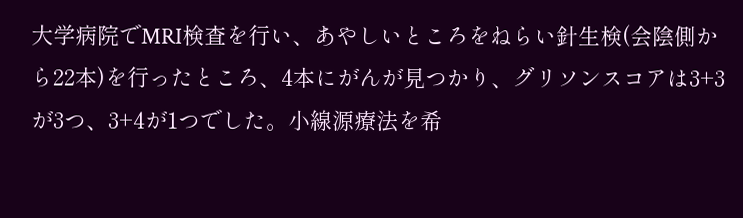大学病院でMRI検査を行い、あやしいところをねらい針生検(会陰側から22本)を行ったところ、4本にがんが見つかり、グリソンスコアは3+3が3つ、3+4が1つでした。小線源療法を希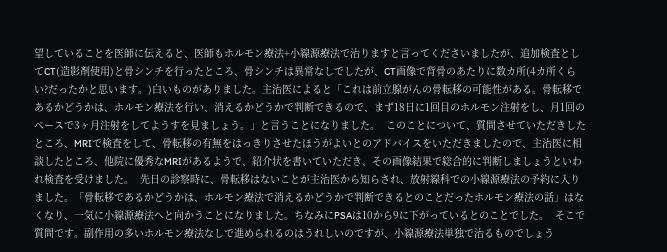望していることを医師に伝えると、医師もホルモン療法+小線源療法で治りますと言ってくださいましたが、追加検査としてCT(造影剤使用)と骨シンチを行ったところ、骨シンチは異常なしでしたが、CT画像で背骨のあたりに数カ所(4カ所くらい?だったかと思います。)白いものがありました。主治医によると「これは前立腺がんの骨転移の可能性がある。骨転移であるかどうかは、ホルモン療法を行い、消えるかどうかで判断できるので、まず18日に1回目のホルモン注射をし、月1回のペースで3ヶ月注射をしてようすを見ましょう。」と言うことになりました。  このことについて、質問させていただきしたところ、MRIで検査をして、骨転移の有無をはっきりさせたほうがよいとのアドバイスをいただきましたので、主治医に相談したところ、他院に優秀なMRIがあるようで、紹介状を書いていただき、その画像結果で総合的に判断しましょうといわれ検査を受けました。  先日の診察時に、骨転移はないことが主治医から知らされ、放射線科での小線源療法の予約に入りました。「骨転移であるかどうかは、ホルモン療法で消えるかどうかで判断できるとのことだったホルモン療法の話」はなくなり、一気に小線源療法へと向かうことになりました。ちなみにPSAは10から9に下がっているとのことでした。  そこで質問です。副作用の多いホルモン療法なしで進められるのはうれしいのですが、小線源療法単独で治るものでしょう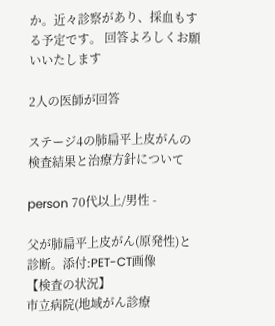か。近々診察があり、採血もする予定です。 回答よろしくお願いいたします

2人の医師が回答

ステージ4の肺扁平上皮がんの検査結果と治療方針について

person 70代以上/男性 -

父が肺扁平上皮がん(原発性)と診断。添付:PET-CT画像
【検査の状況】
市立病院(地域がん診療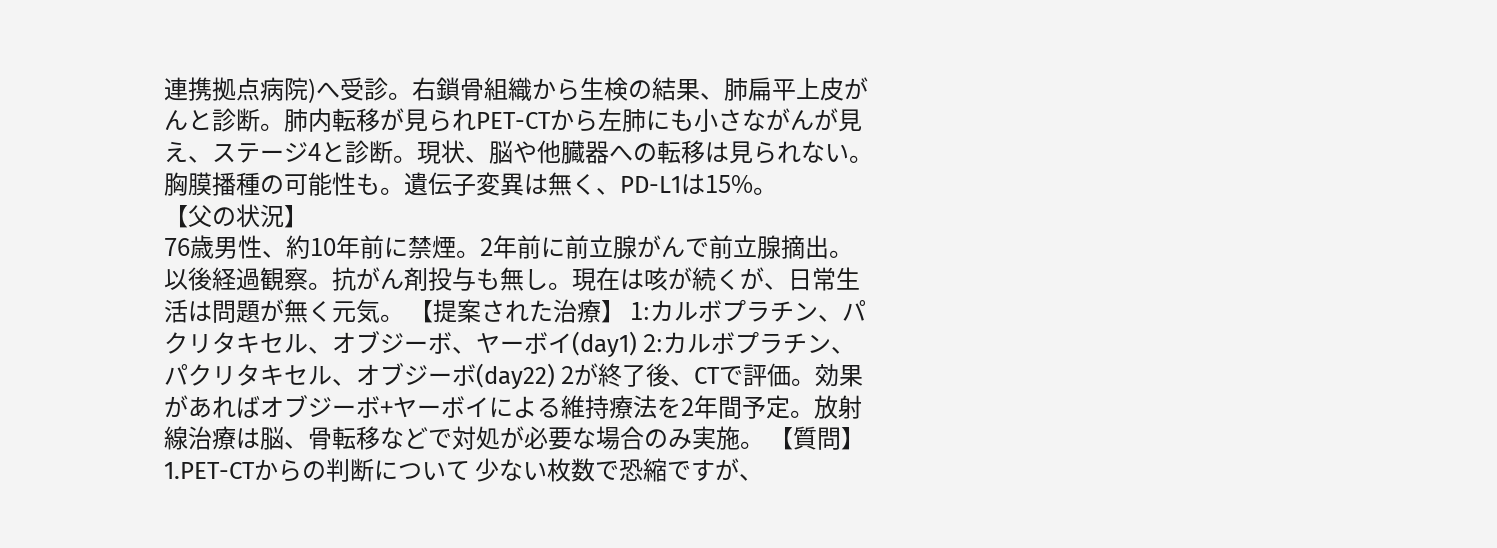連携拠点病院)へ受診。右鎖骨組織から生検の結果、肺扁平上皮がんと診断。肺内転移が見られPET-CTから左肺にも小さながんが見え、ステージ4と診断。現状、脳や他臓器への転移は見られない。胸膜播種の可能性も。遺伝子変異は無く、PD-L1は15%。
【父の状況】
76歳男性、約10年前に禁煙。2年前に前立腺がんで前立腺摘出。以後経過観察。抗がん剤投与も無し。現在は咳が続くが、日常生活は問題が無く元気。 【提案された治療】 1:カルボプラチン、パクリタキセル、オブジーボ、ヤーボイ(day1) 2:カルボプラチン、パクリタキセル、オブジーボ(day22) 2が終了後、CTで評価。効果があればオブジーボ+ヤーボイによる維持療法を2年間予定。放射線治療は脳、骨転移などで対処が必要な場合のみ実施。 【質問】 1.PET-CTからの判断について 少ない枚数で恐縮ですが、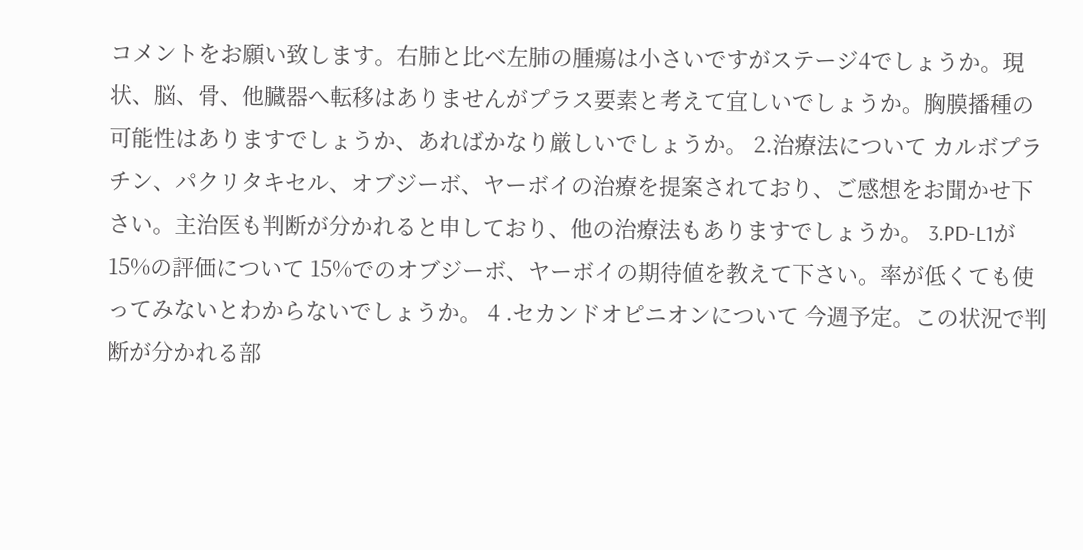コメントをお願い致します。右肺と比べ左肺の腫瘍は小さいですがステージ4でしょうか。現状、脳、骨、他臓器へ転移はありませんがプラス要素と考えて宜しいでしょうか。胸膜播種の可能性はありますでしょうか、あればかなり厳しいでしょうか。 2.治療法について カルボプラチン、パクリタキセル、オブジーボ、ヤーボイの治療を提案されており、ご感想をお聞かせ下さい。主治医も判断が分かれると申しており、他の治療法もありますでしょうか。 3.PD-L1が15%の評価について 15%でのオブジーボ、ヤーボイの期待値を教えて下さい。率が低くても使ってみないとわからないでしょうか。 4 .セカンドオピニオンについて 今週予定。この状況で判断が分かれる部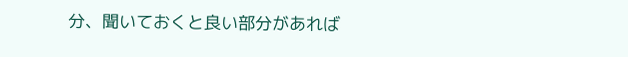分、聞いておくと良い部分があれば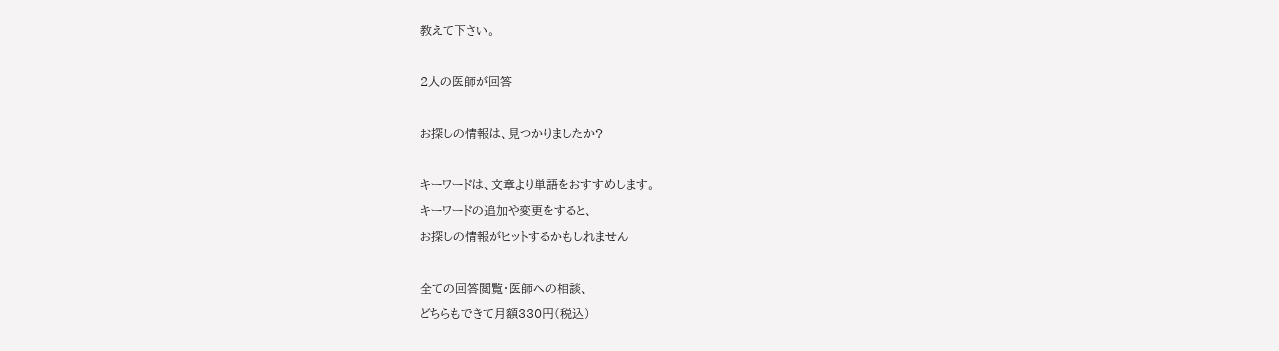教えて下さい。

2人の医師が回答

お探しの情報は、見つかりましたか?

キーワードは、文章より単語をおすすめします。
キーワードの追加や変更をすると、
お探しの情報がヒットするかもしれません

全ての回答閲覧・医師への相談、
どちらもできて月額330円(税込)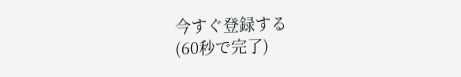今すぐ登録する
(60秒で完了)